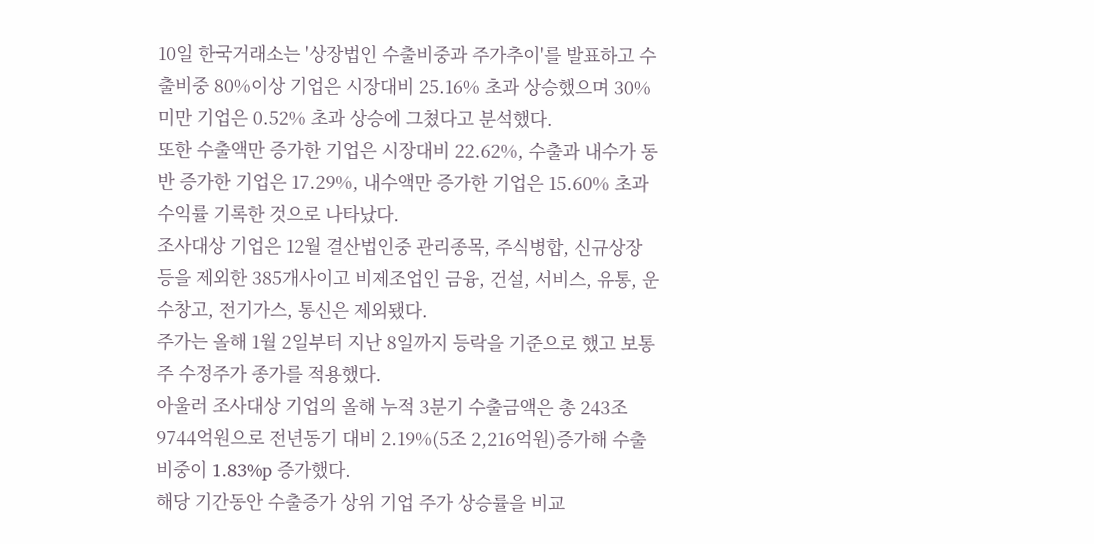10일 한국거래소는 '상장법인 수출비중과 주가추이'를 발표하고 수출비중 80%이상 기업은 시장대비 25.16% 초과 상승했으며 30% 미만 기업은 0.52% 초과 상승에 그쳤다고 분석했다.
또한 수출액만 증가한 기업은 시장대비 22.62%, 수출과 내수가 동반 증가한 기업은 17.29%, 내수액만 증가한 기업은 15.60% 초과수익률 기록한 것으로 나타났다.
조사대상 기업은 12월 결산법인중 관리종목, 주식병합, 신규상장 등을 제외한 385개사이고 비제조업인 금융, 건설, 서비스, 유통, 운수창고, 전기가스, 통신은 제외됐다.
주가는 올해 1월 2일부터 지난 8일까지 등락을 기준으로 했고 보통주 수정주가 종가를 적용했다.
아울러 조사대상 기업의 올해 누적 3분기 수출금액은 총 243조 9744억원으로 전년동기 대비 2.19%(5조 2,216억원)증가해 수출비중이 1.83%p 증가했다.
해당 기간동안 수출증가 상위 기업 주가 상승률을 비교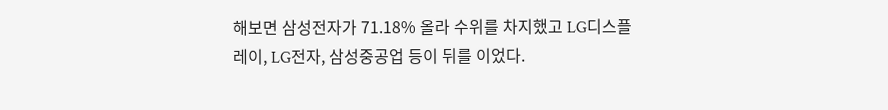해보면 삼성전자가 71.18% 올라 수위를 차지했고 LG디스플레이, LG전자, 삼성중공업 등이 뒤를 이었다.